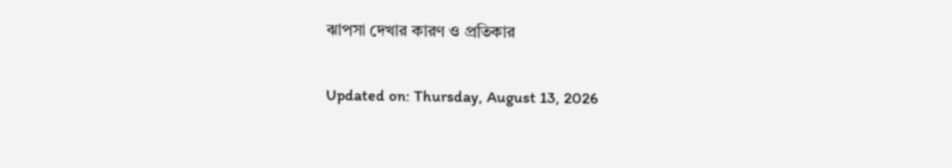ঝাপসা দেখার কারণ ও প্রতিকার

Updated on: Thursday, August 13, 2026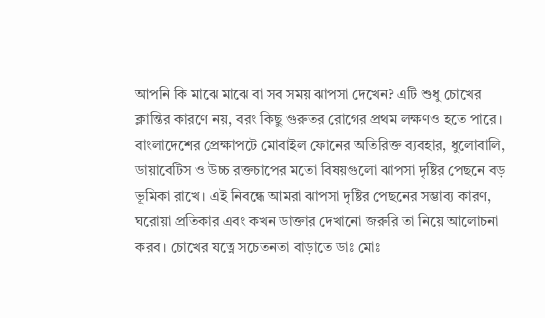আপনি কি মাঝে মাঝে বা সব সময় ঝাপসা দেখেন? এটি শুধু চোখের ক্লান্তির কারণে নয়, বরং কিছু গুরুতর রোগের প্রথম লক্ষণও হতে পারে। বাংলাদেশের প্রেক্ষাপটে মোবাইল ফোনের অতিরিক্ত ব্যবহার, ধুলোবালি, ডায়াবেটিস ও উচ্চ রক্তচাপের মতো বিষয়গুলো ঝাপসা দৃষ্টির পেছনে বড় ভূমিকা রাখে। এই নিবন্ধে আমরা ঝাপসা দৃষ্টির পেছনের সম্ভাব্য কারণ, ঘরোয়া প্রতিকার এবং কখন ডাক্তার দেখানো জরুরি তা নিয়ে আলোচনা করব। চোখের যত্নে সচেতনতা বাড়াতে ডাঃ মোঃ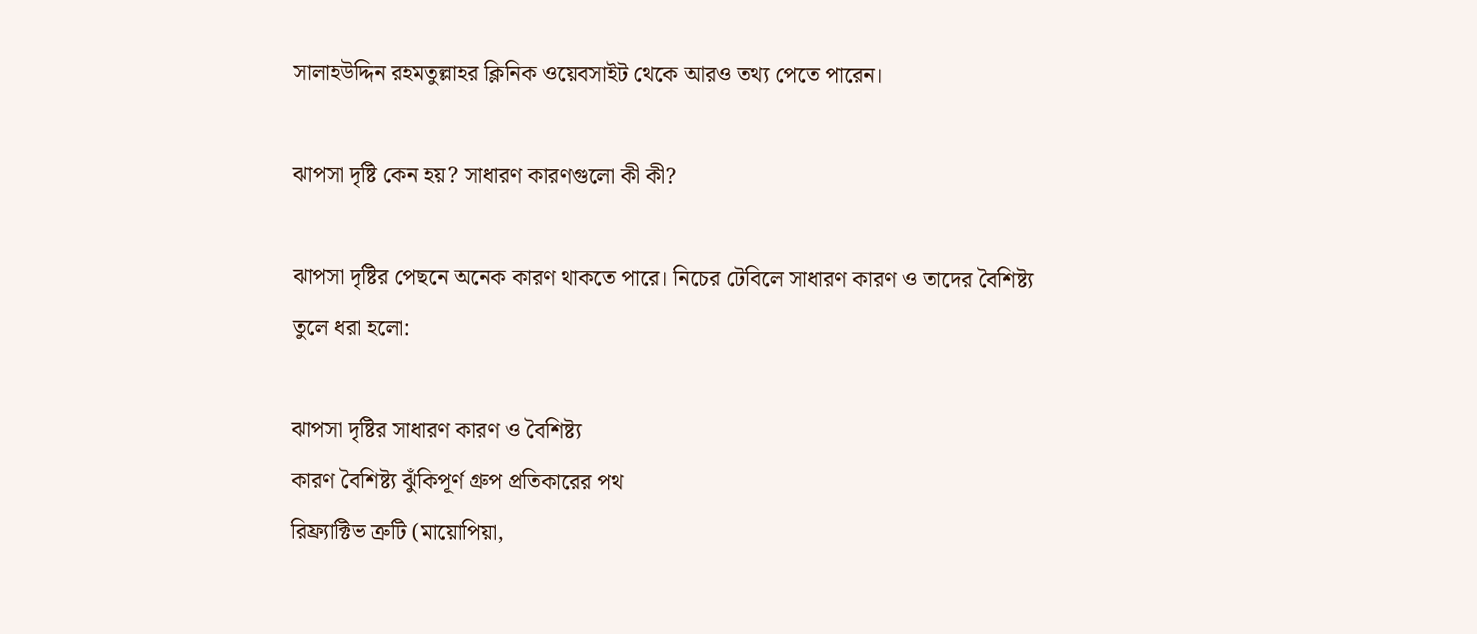সালাহউদ্দিন রহমতুল্লাহর ক্লিনিক ওয়েবসাইট থেকে আরও তথ্য পেতে পারেন।

ঝাপসা দৃষ্টি কেন হয়? সাধারণ কারণগুলো কী কী?

ঝাপসা দৃষ্টির পেছনে অনেক কারণ থাকতে পারে। নিচের টেবিলে সাধারণ কারণ ও তাদের বৈশিষ্ট্য তুলে ধরা হলো:

ঝাপসা দৃষ্টির সাধারণ কারণ ও বৈশিষ্ট্য
কারণ বৈশিষ্ট্য ঝুঁকিপূর্ণ গ্রুপ প্রতিকারের পথ
রিফ্র্যাক্টিভ ত্রুটি (মায়োপিয়া,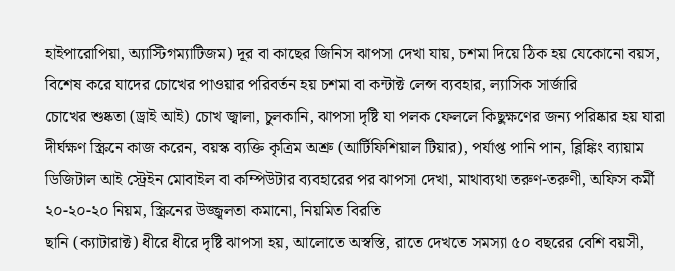হাইপারোপিয়া, অ্যাস্টিগম্যাটিজম) দূর বা কাছের জিনিস ঝাপসা দেখা যায়, চশমা দিয়ে ঠিক হয় যেকোনো বয়স, বিশেষ করে যাদের চোখের পাওয়ার পরিবর্তন হয় চশমা বা কন্টাক্ট লেন্স ব্যবহার, ল্যাসিক সার্জারি
চোখের শুষ্কতা (ড্রাই আই) চোখ জ্বালা, চুলকানি, ঝাপসা দৃষ্টি যা পলক ফেললে কিছুক্ষণের জন্য পরিষ্কার হয় যারা দীর্ঘক্ষণ স্ক্রিনে কাজ করেন, বয়স্ক ব্যক্তি কৃত্রিম অশ্রু (আর্টিফিশিয়াল টিয়ার), পর্যাপ্ত পানি পান, ব্লিঙ্কিং ব্যায়াম
ডিজিটাল আই স্ট্রেইন মোবাইল বা কম্পিউটার ব্যবহারের পর ঝাপসা দেখা, মাথাব্যথা তরুণ-তরুণী, অফিস কর্মী ২০-২০-২০ নিয়ম, স্ক্রিনের উজ্জ্বলতা কমানো, নিয়মিত বিরতি
ছানি (ক্যাটারাক্ট) ধীরে ধীরে দৃষ্টি ঝাপসা হয়, আলোতে অস্বস্তি, রাতে দেখতে সমস্যা ৫০ বছরের বেশি বয়সী,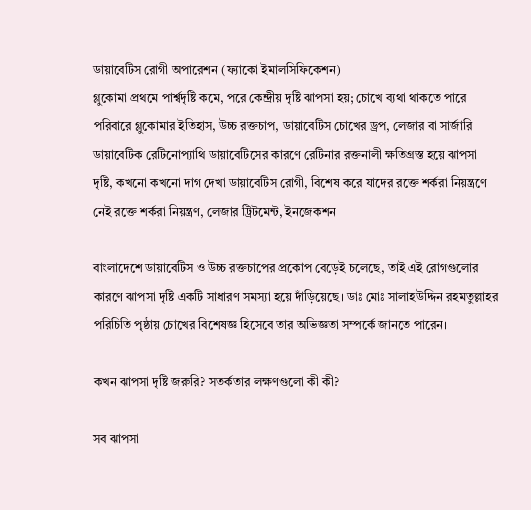ডায়াবেটিস রোগী অপারেশন (ফ্যাকো ইমালসিফিকেশন)
গ্লুকোমা প্রথমে পার্শ্বদৃষ্টি কমে, পরে কেন্দ্রীয় দৃষ্টি ঝাপসা হয়; চোখে ব্যথা থাকতে পারে পরিবারে গ্লুকোমার ইতিহাস, উচ্চ রক্তচাপ, ডায়াবেটিস চোখের ড্রপ, লেজার বা সার্জারি
ডায়াবেটিক রেটিনোপ্যাথি ডায়াবেটিসের কারণে রেটিনার রক্তনালী ক্ষতিগ্রস্ত হয়ে ঝাপসা দৃষ্টি, কখনো কখনো দাগ দেখা ডায়াবেটিস রোগী, বিশেষ করে যাদের রক্তে শর্করা নিয়ন্ত্রণে নেই রক্তে শর্করা নিয়ন্ত্রণ, লেজার ট্রিটমেন্ট, ইনজেকশন

বাংলাদেশে ডায়াবেটিস ও উচ্চ রক্তচাপের প্রকোপ বেড়েই চলেছে, তাই এই রোগগুলোর কারণে ঝাপসা দৃষ্টি একটি সাধারণ সমস্যা হয়ে দাঁড়িয়েছে। ডাঃ মোঃ সালাহউদ্দিন রহমতুল্লাহর পরিচিতি পৃষ্ঠায় চোখের বিশেষজ্ঞ হিসেবে তার অভিজ্ঞতা সম্পর্কে জানতে পারেন।

কখন ঝাপসা দৃষ্টি জরুরি? সতর্কতার লক্ষণগুলো কী কী?

সব ঝাপসা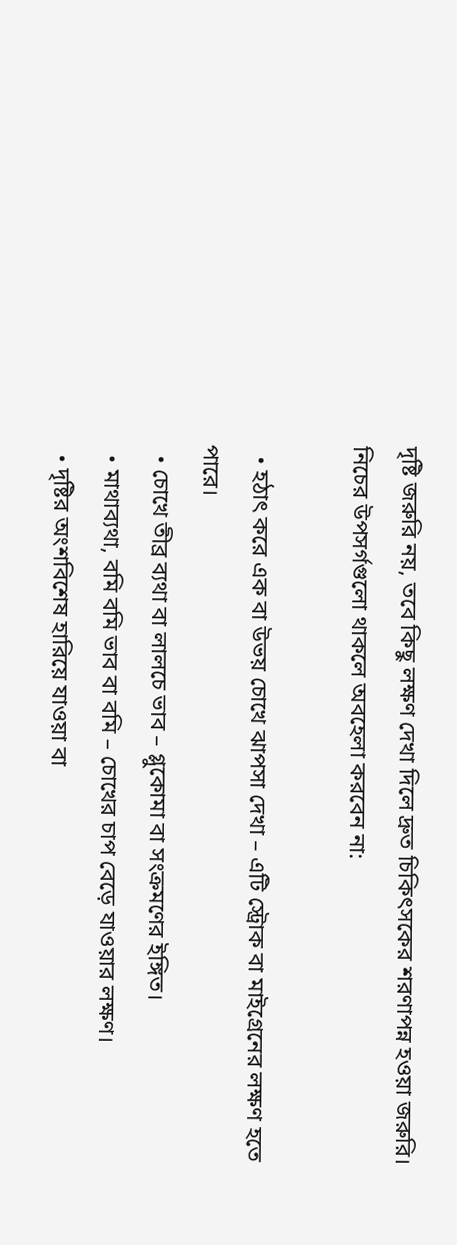দৃষ্টি জরুরি নয়, তবে কিছু লক্ষণ দেখা দিলে দ্রুত চিকিৎসকের শরণাপন্ন হওয়া জরুরি। নিচের উপসর্গগুলো থাকলে অবহেলা করবেন না:

  • হঠাৎ করে এক বা উভয় চোখে ঝাপসা দেখা – এটি স্ট্রোক বা মাইগ্রেনের লক্ষণ হতে পারে।
  • চোখে তীব্র ব্যথা বা লালচে ভাব – গ্লুকোমা বা সংক্রমণের ইঙ্গিত।
  • মাথাব্যথা, বমি বমি ভাব বা বমি – চোখের চাপ বেড়ে যাওয়ার লক্ষণ।
  • দৃষ্টির অংশবিশেষ হারিয়ে যাওয়া বা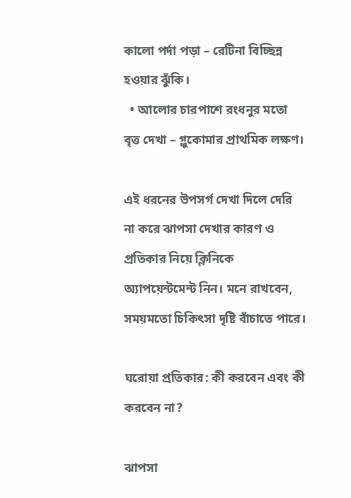কালো পর্দা পড়া – রেটিনা বিচ্ছিন্ন হওয়ার ঝুঁকি।
  • আলোর চারপাশে রংধনুর মতো বৃত্ত দেখা – গ্লুকোমার প্রাথমিক লক্ষণ।

এই ধরনের উপসর্গ দেখা দিলে দেরি না করে ঝাপসা দেখার কারণ ও প্রতিকার নিয়ে ক্লিনিকে অ্যাপয়েন্টমেন্ট নিন। মনে রাখবেন, সময়মতো চিকিৎসা দৃষ্টি বাঁচাতে পারে।

ঘরোয়া প্রতিকার: কী করবেন এবং কী করবেন না?

ঝাপসা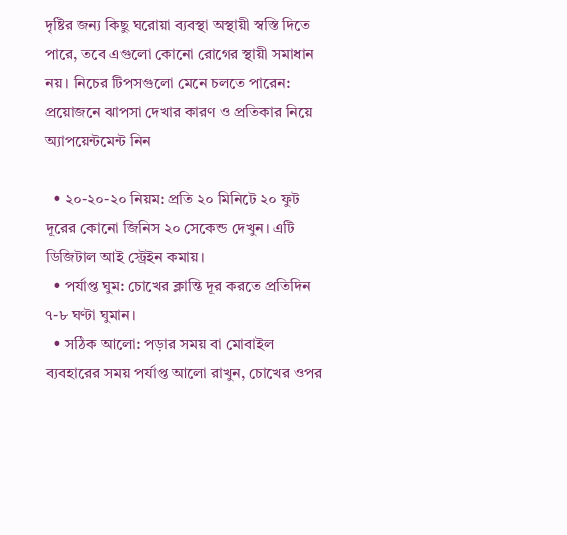দৃষ্টির জন্য কিছু ঘরোয়া ব্যবস্থা অস্থায়ী স্বস্তি দিতে পারে, তবে এগুলো কোনো রোগের স্থায়ী সমাধান নয়। নিচের টিপসগুলো মেনে চলতে পারেন: প্রয়োজনে ঝাপসা দেখার কারণ ও প্রতিকার নিয়ে অ্যাপয়েন্টমেন্ট নিন

  • ২০-২০-২০ নিয়ম: প্রতি ২০ মিনিটে ২০ ফুট দূরের কোনো জিনিস ২০ সেকেন্ড দেখুন। এটি ডিজিটাল আই স্ট্রেইন কমায়।
  • পর্যাপ্ত ঘুম: চোখের ক্লান্তি দূর করতে প্রতিদিন ৭-৮ ঘণ্টা ঘুমান।
  • সঠিক আলো: পড়ার সময় বা মোবাইল ব্যবহারের সময় পর্যাপ্ত আলো রাখুন, চোখের ওপর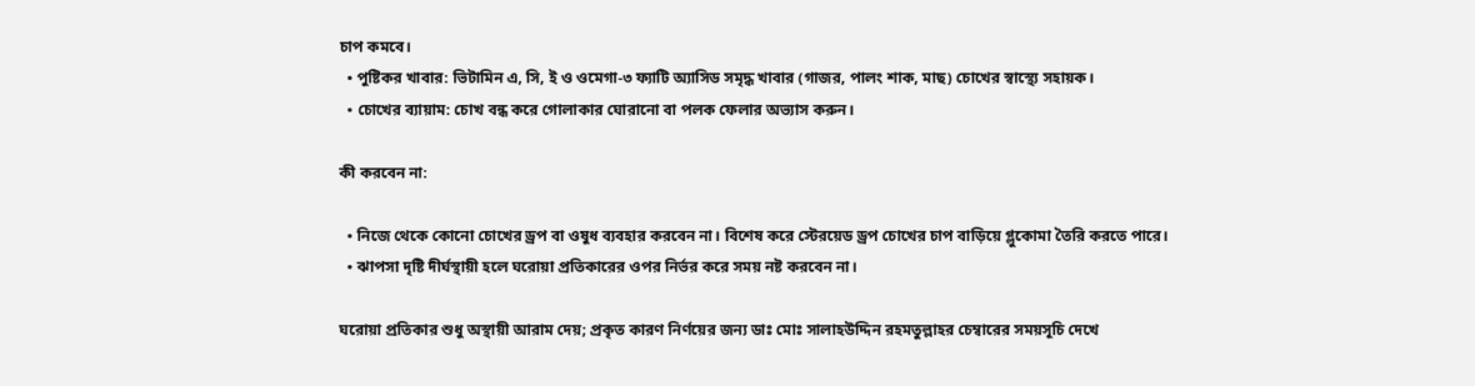চাপ কমবে।
  • পুষ্টিকর খাবার: ভিটামিন এ, সি, ই ও ওমেগা-৩ ফ্যাটি অ্যাসিড সমৃদ্ধ খাবার (গাজর, পালং শাক, মাছ) চোখের স্বাস্থ্যে সহায়ক।
  • চোখের ব্যায়াম: চোখ বন্ধ করে গোলাকার ঘোরানো বা পলক ফেলার অভ্যাস করুন।

কী করবেন না:

  • নিজে থেকে কোনো চোখের ড্রপ বা ওষুধ ব্যবহার করবেন না। বিশেষ করে স্টেরয়েড ড্রপ চোখের চাপ বাড়িয়ে গ্লুকোমা তৈরি করতে পারে।
  • ঝাপসা দৃষ্টি দীর্ঘস্থায়ী হলে ঘরোয়া প্রতিকারের ওপর নির্ভর করে সময় নষ্ট করবেন না।

ঘরোয়া প্রতিকার শুধু অস্থায়ী আরাম দেয়; প্রকৃত কারণ নির্ণয়ের জন্য ডাঃ মোঃ সালাহউদ্দিন রহমতুল্লাহর চেম্বারের সময়সূচি দেখে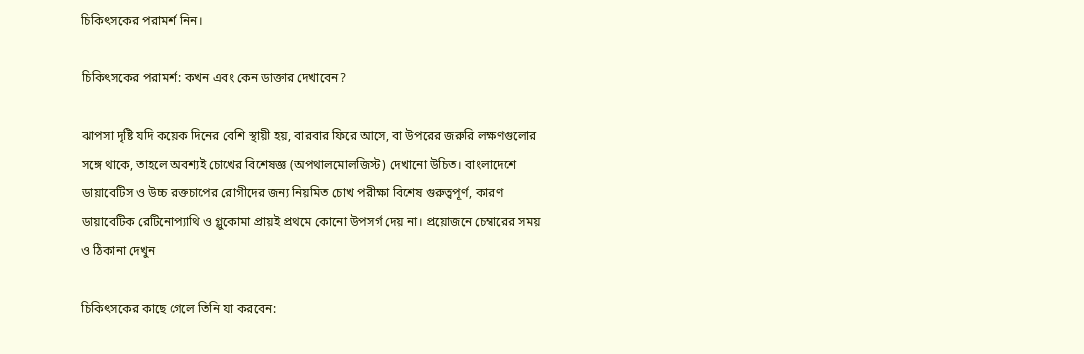চিকিৎসকের পরামর্শ নিন।

চিকিৎসকের পরামর্শ: কখন এবং কেন ডাক্তার দেখাবেন?

ঝাপসা দৃষ্টি যদি কয়েক দিনের বেশি স্থায়ী হয়, বারবার ফিরে আসে, বা উপরের জরুরি লক্ষণগুলোর সঙ্গে থাকে, তাহলে অবশ্যই চোখের বিশেষজ্ঞ (অপথালমোলজিস্ট) দেখানো উচিত। বাংলাদেশে ডায়াবেটিস ও উচ্চ রক্তচাপের রোগীদের জন্য নিয়মিত চোখ পরীক্ষা বিশেষ গুরুত্বপূর্ণ, কারণ ডায়াবেটিক রেটিনোপ্যাথি ও গ্লুকোমা প্রায়ই প্রথমে কোনো উপসর্গ দেয় না। প্রয়োজনে চেম্বারের সময় ও ঠিকানা দেখুন

চিকিৎসকের কাছে গেলে তিনি যা করবেন: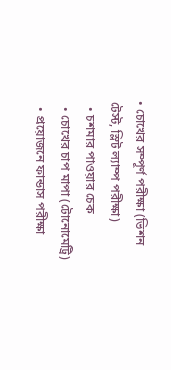• চোখের সম্পূর্ণ পরীক্ষা (ভিশন টেস্ট, স্লিট ল্যাম্প পরীক্ষা)
  • চশমার পাওয়ার চেক
  • চোখের চাপ মাপা (টোনোমেট্রি)
  • প্রয়োজনে ফান্ডাস পরীক্ষা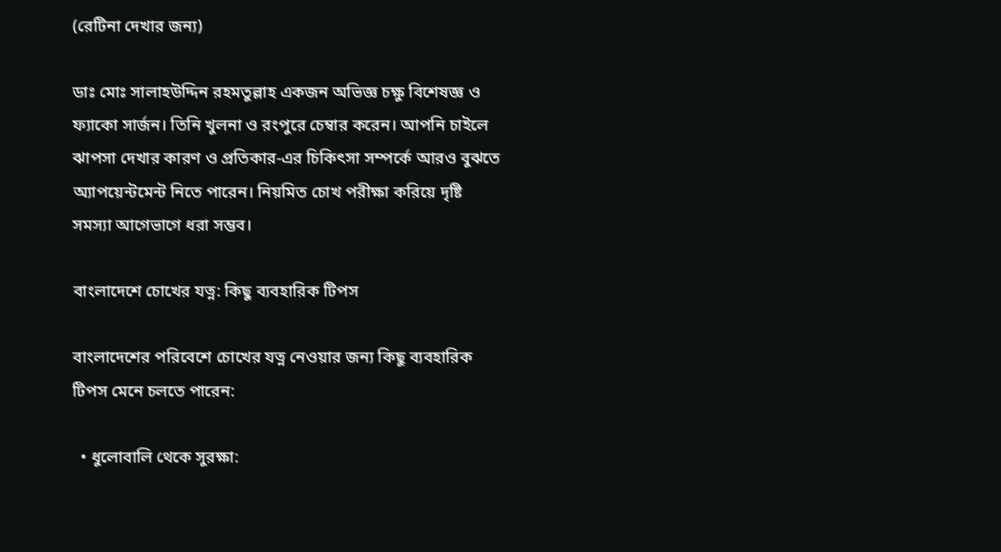(রেটিনা দেখার জন্য)

ডাঃ মোঃ সালাহউদ্দিন রহমতুল্লাহ একজন অভিজ্ঞ চক্ষু বিশেষজ্ঞ ও ফ্যাকো সার্জন। তিনি খুলনা ও রংপুরে চেম্বার করেন। আপনি চাইলে ঝাপসা দেখার কারণ ও প্রতিকার-এর চিকিৎসা সম্পর্কে আরও বুঝতে অ্যাপয়েন্টমেন্ট নিতে পারেন। নিয়মিত চোখ পরীক্ষা করিয়ে দৃষ্টি সমস্যা আগেভাগে ধরা সম্ভব।

বাংলাদেশে চোখের যত্ন: কিছু ব্যবহারিক টিপস

বাংলাদেশের পরিবেশে চোখের যত্ন নেওয়ার জন্য কিছু ব্যবহারিক টিপস মেনে চলতে পারেন:

  • ধুলোবালি থেকে সুরক্ষা: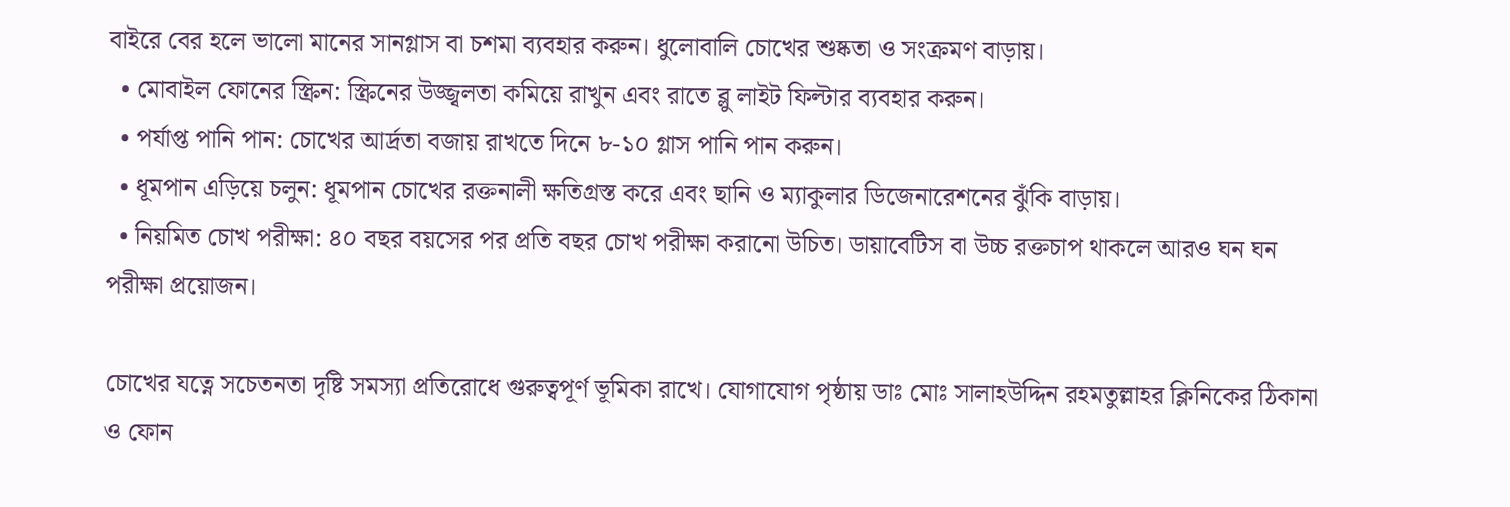বাইরে বের হলে ভালো মানের সানগ্লাস বা চশমা ব্যবহার করুন। ধুলোবালি চোখের শুষ্কতা ও সংক্রমণ বাড়ায়।
  • মোবাইল ফোনের স্ক্রিন: স্ক্রিনের উজ্জ্বলতা কমিয়ে রাখুন এবং রাতে ব্লু লাইট ফিল্টার ব্যবহার করুন।
  • পর্যাপ্ত পানি পান: চোখের আর্দ্রতা বজায় রাখতে দিনে ৮-১০ গ্লাস পানি পান করুন।
  • ধূমপান এড়িয়ে চলুন: ধূমপান চোখের রক্তনালী ক্ষতিগ্রস্ত করে এবং ছানি ও ম্যাকুলার ডিজেনারেশনের ঝুঁকি বাড়ায়।
  • নিয়মিত চোখ পরীক্ষা: ৪০ বছর বয়সের পর প্রতি বছর চোখ পরীক্ষা করানো উচিত। ডায়াবেটিস বা উচ্চ রক্তচাপ থাকলে আরও ঘন ঘন পরীক্ষা প্রয়োজন।

চোখের যত্নে সচেতনতা দৃষ্টি সমস্যা প্রতিরোধে গুরুত্বপূর্ণ ভূমিকা রাখে। যোগাযোগ পৃষ্ঠায় ডাঃ মোঃ সালাহউদ্দিন রহমতুল্লাহর ক্লিনিকের ঠিকানা ও ফোন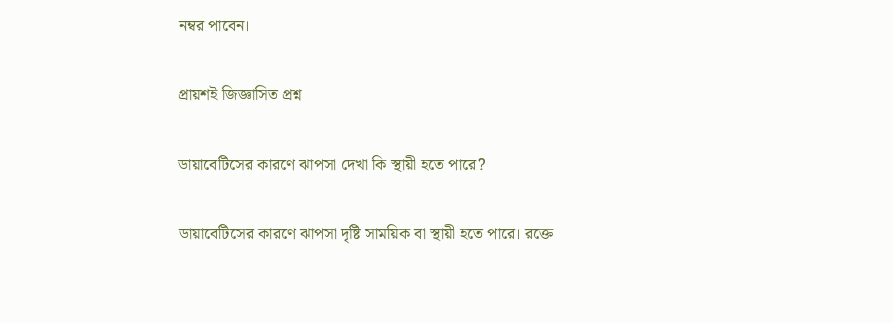নম্বর পাবেন।

প্রায়শই জিজ্ঞাসিত প্রশ্ন

ডায়াবেটিসের কারণে ঝাপসা দেখা কি স্থায়ী হতে পারে?

ডায়াবেটিসের কারণে ঝাপসা দৃষ্টি সাময়িক বা স্থায়ী হতে পারে। রক্তে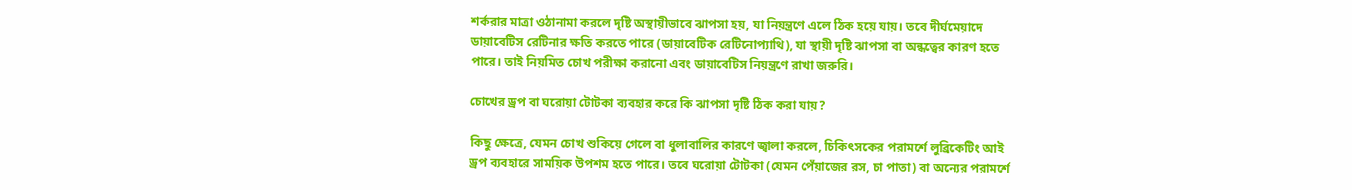শর্করার মাত্রা ওঠানামা করলে দৃষ্টি অস্থায়ীভাবে ঝাপসা হয়, যা নিয়ন্ত্রণে এলে ঠিক হয়ে যায়। তবে দীর্ঘমেয়াদে ডায়াবেটিস রেটিনার ক্ষতি করতে পারে (ডায়াবেটিক রেটিনোপ্যাথি), যা স্থায়ী দৃষ্টি ঝাপসা বা অন্ধত্বের কারণ হতে পারে। তাই নিয়মিত চোখ পরীক্ষা করানো এবং ডায়াবেটিস নিয়ন্ত্রণে রাখা জরুরি।

চোখের ড্রপ বা ঘরোয়া টোটকা ব্যবহার করে কি ঝাপসা দৃষ্টি ঠিক করা যায়?

কিছু ক্ষেত্রে, যেমন চোখ শুকিয়ে গেলে বা ধুলাবালির কারণে জ্বালা করলে, চিকিৎসকের পরামর্শে লুব্রিকেটিং আই ড্রপ ব্যবহারে সাময়িক উপশম হতে পারে। তবে ঘরোয়া টোটকা (যেমন পেঁয়াজের রস, চা পাতা) বা অন্যের পরামর্শে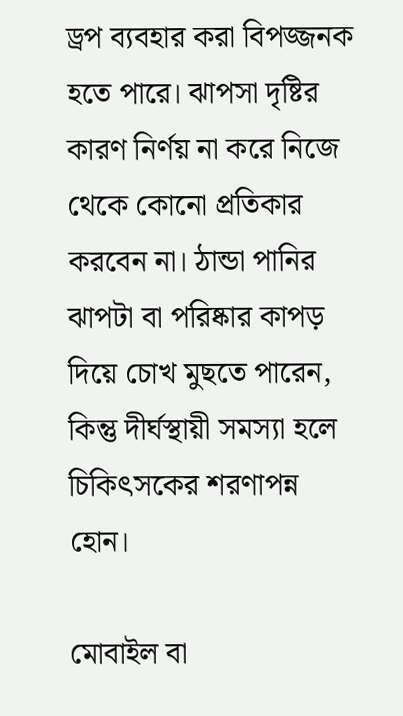ড্রপ ব্যবহার করা বিপজ্জনক হতে পারে। ঝাপসা দৃষ্টির কারণ নির্ণয় না করে নিজে থেকে কোনো প্রতিকার করবেন না। ঠান্ডা পানির ঝাপটা বা পরিষ্কার কাপড় দিয়ে চোখ মুছতে পারেন, কিন্তু দীর্ঘস্থায়ী সমস্যা হলে চিকিৎসকের শরণাপন্ন হোন।

মোবাইল বা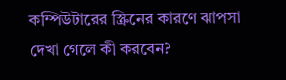কম্পিউটারের স্ক্রিনের কারণে ঝাপসা দেখা গেলে কী করবেন?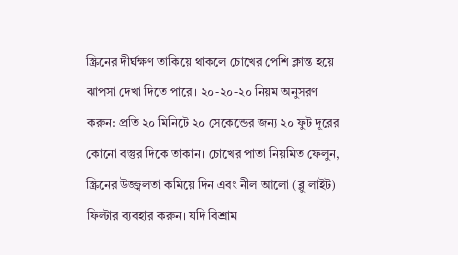স্ক্রিনের দীর্ঘক্ষণ তাকিয়ে থাকলে চোখের পেশি ক্লান্ত হয়ে ঝাপসা দেখা দিতে পারে। ২০-২০-২০ নিয়ম অনুসরণ করুন: প্রতি ২০ মিনিটে ২০ সেকেন্ডের জন্য ২০ ফুট দূরের কোনো বস্তুর দিকে তাকান। চোখের পাতা নিয়মিত ফেলুন, স্ক্রিনের উজ্জ্বলতা কমিয়ে দিন এবং নীল আলো (ব্লু লাইট) ফিল্টার ব্যবহার করুন। যদি বিশ্রাম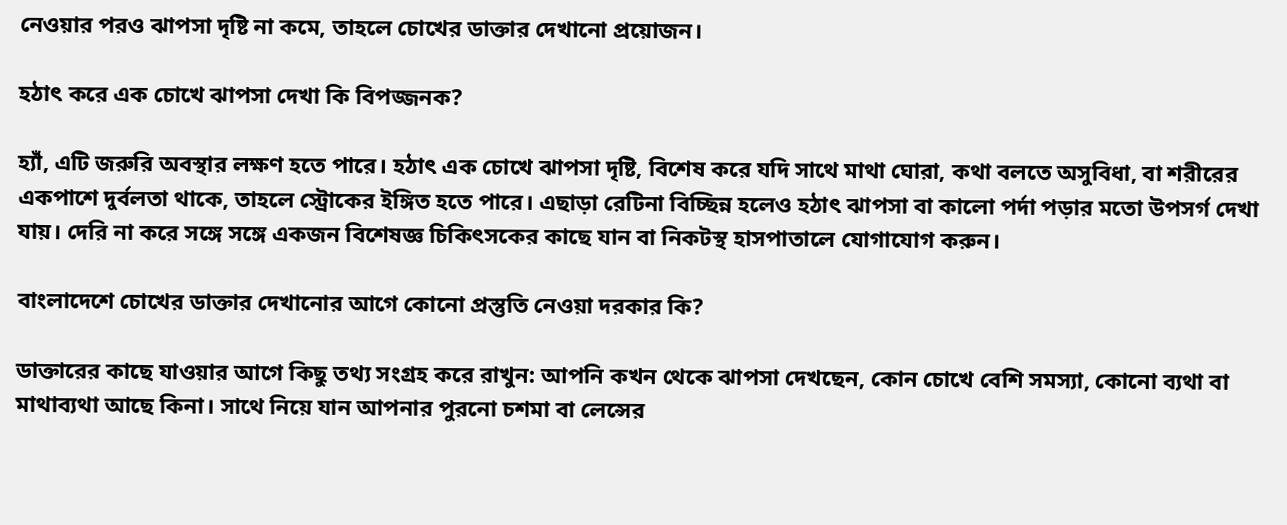নেওয়ার পরও ঝাপসা দৃষ্টি না কমে, তাহলে চোখের ডাক্তার দেখানো প্রয়োজন।

হঠাৎ করে এক চোখে ঝাপসা দেখা কি বিপজ্জনক?

হ্যাঁ, এটি জরুরি অবস্থার লক্ষণ হতে পারে। হঠাৎ এক চোখে ঝাপসা দৃষ্টি, বিশেষ করে যদি সাথে মাথা ঘোরা, কথা বলতে অসুবিধা, বা শরীরের একপাশে দুর্বলতা থাকে, তাহলে স্ট্রোকের ইঙ্গিত হতে পারে। এছাড়া রেটিনা বিচ্ছিন্ন হলেও হঠাৎ ঝাপসা বা কালো পর্দা পড়ার মতো উপসর্গ দেখা যায়। দেরি না করে সঙ্গে সঙ্গে একজন বিশেষজ্ঞ চিকিৎসকের কাছে যান বা নিকটস্থ হাসপাতালে যোগাযোগ করুন।

বাংলাদেশে চোখের ডাক্তার দেখানোর আগে কোনো প্রস্তুতি নেওয়া দরকার কি?

ডাক্তারের কাছে যাওয়ার আগে কিছু তথ্য সংগ্রহ করে রাখুন: আপনি কখন থেকে ঝাপসা দেখছেন, কোন চোখে বেশি সমস্যা, কোনো ব্যথা বা মাথাব্যথা আছে কিনা। সাথে নিয়ে যান আপনার পুরনো চশমা বা লেন্সের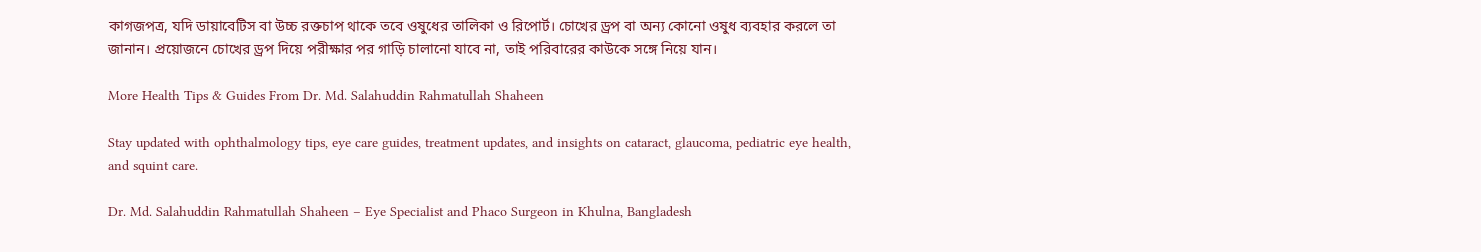কাগজপত্র, যদি ডায়াবেটিস বা উচ্চ রক্তচাপ থাকে তবে ওষুধের তালিকা ও রিপোর্ট। চোখের ড্রপ বা অন্য কোনো ওষুধ ব্যবহার করলে তা জানান। প্রয়োজনে চোখের ড্রপ দিয়ে পরীক্ষার পর গাড়ি চালানো যাবে না, তাই পরিবারের কাউকে সঙ্গে নিয়ে যান।

More Health Tips & Guides From Dr. Md. Salahuddin Rahmatullah Shaheen

Stay updated with ophthalmology tips, eye care guides, treatment updates, and insights on cataract, glaucoma, pediatric eye health, and squint care.

Dr. Md. Salahuddin Rahmatullah Shaheen – Eye Specialist and Phaco Surgeon in Khulna, Bangladesh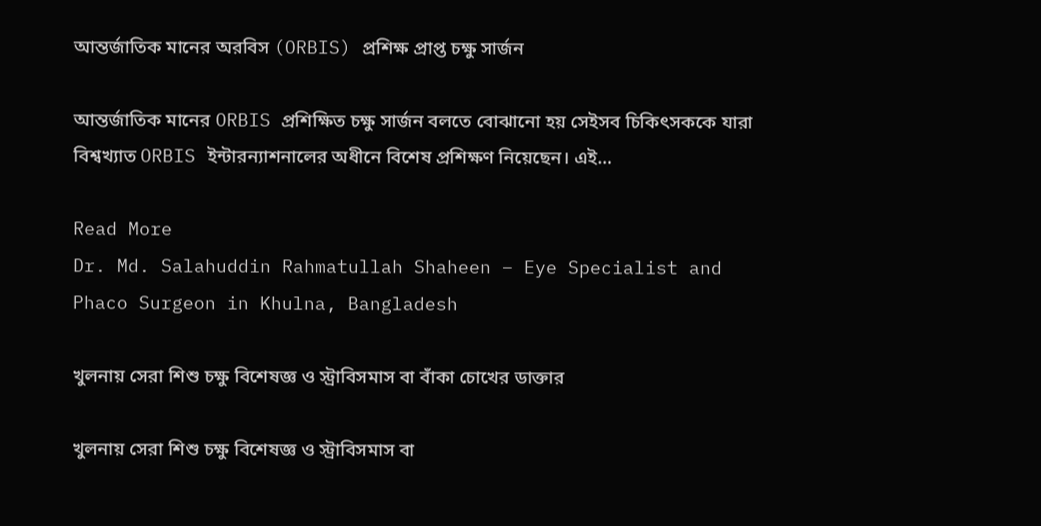আন্তর্জাতিক মানের অরবিস (ORBIS) প্রশিক্ষ প্রাপ্ত চক্ষু সার্জন

আন্তর্জাতিক মানের ORBIS প্রশিক্ষিত চক্ষু সার্জন বলতে বোঝানো হয় সেইসব চিকিৎসককে যারা বিশ্বখ্যাত ORBIS ইন্টারন্যাশনালের অধীনে বিশেষ প্রশিক্ষণ নিয়েছেন। এই…

Read More
Dr. Md. Salahuddin Rahmatullah Shaheen – Eye Specialist and Phaco Surgeon in Khulna, Bangladesh

খুলনায় সেরা শিশু চক্ষু বিশেষজ্ঞ ও স্ট্রাবিসমাস বা বাঁকা চোখের ডাক্তার

খুলনায় সেরা শিশু চক্ষু বিশেষজ্ঞ ও স্ট্রাবিসমাস বা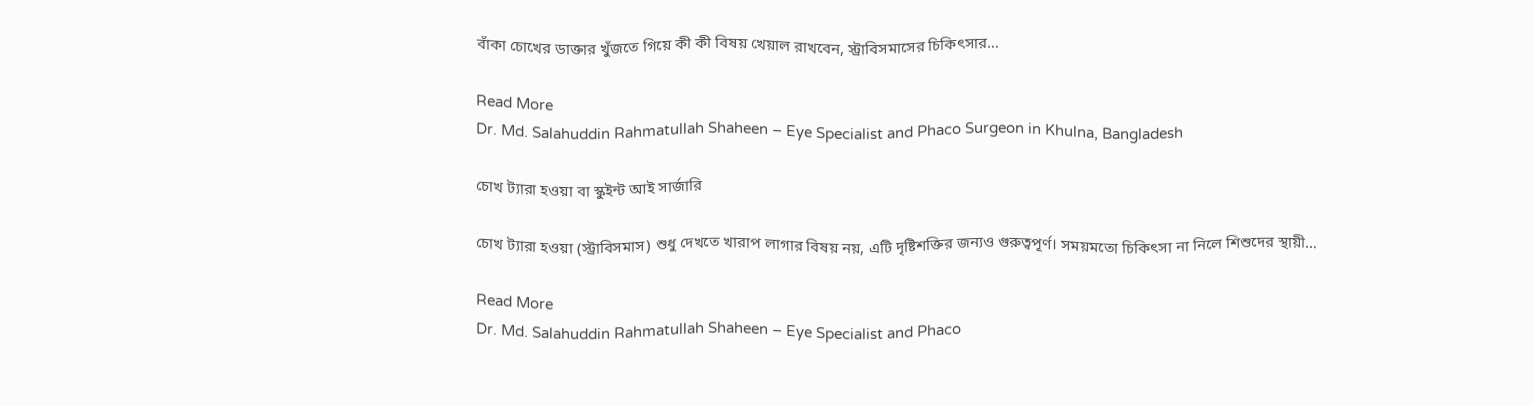বাঁকা চোখের ডাক্তার খুঁজতে গিয়ে কী কী বিষয় খেয়াল রাখবেন, স্ট্রাবিসমাসের চিকিৎসার…

Read More
Dr. Md. Salahuddin Rahmatullah Shaheen – Eye Specialist and Phaco Surgeon in Khulna, Bangladesh

চোখ ট্যারা হওয়া বা স্কুইন্ট আই সার্জারি

চোখ ট্যারা হওয়া (স্ট্রাবিসমাস) শুধু দেখতে খারাপ লাগার বিষয় নয়, এটি দৃষ্টিশক্তির জন্যও গুরুত্বপূর্ণ। সময়মতো চিকিৎসা না নিলে শিশুদের স্থায়ী…

Read More
Dr. Md. Salahuddin Rahmatullah Shaheen – Eye Specialist and Phaco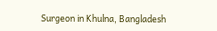Surgeon in Khulna, Bangladesh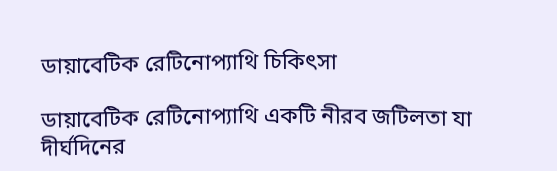ডায়াবেটিক রেটিনোপ্যাথি চিকিৎসা

ডায়াবেটিক রেটিনোপ্যাথি একটি নীরব জটিলতা যা দীর্ঘদিনের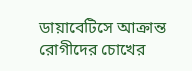ডায়াবেটিসে আক্রান্ত রোগীদের চোখের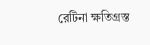রেটিনা ক্ষতিগ্রস্ত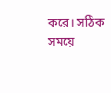করে। সঠিক সময়ে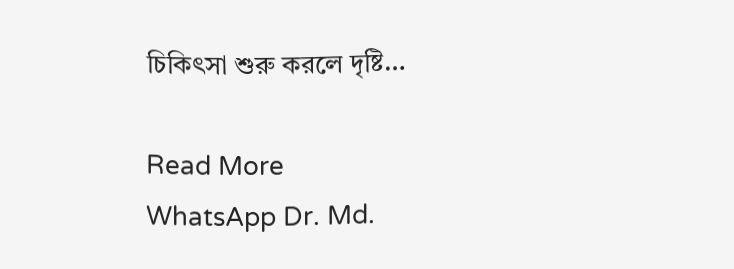চিকিৎসা শুরু করলে দৃষ্টি…

Read More
WhatsApp Dr. Md.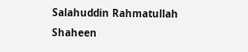Salahuddin Rahmatullah Shaheen